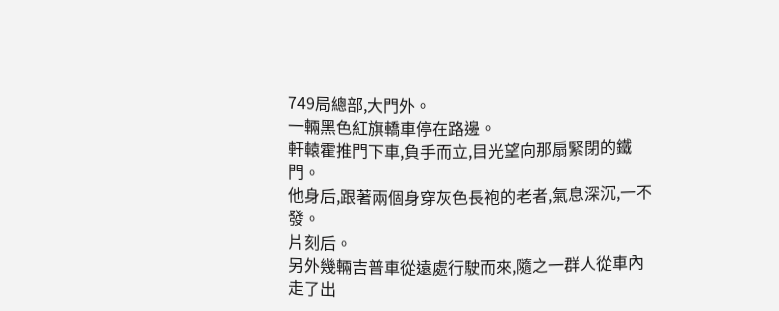749局總部,大門外。
一輛黑色紅旗轎車停在路邊。
軒轅霍推門下車,負手而立,目光望向那扇緊閉的鐵門。
他身后,跟著兩個身穿灰色長袍的老者,氣息深沉,一不發。
片刻后。
另外幾輛吉普車從遠處行駛而來,隨之一群人從車內走了出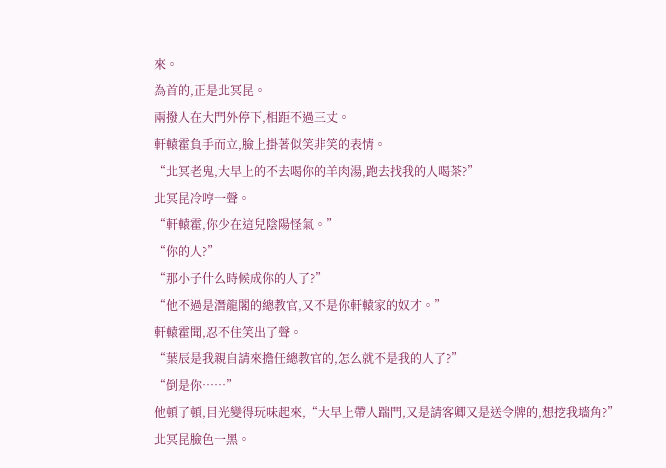來。
為首的,正是北冥昆。
兩撥人在大門外停下,相距不過三丈。
軒轅霍負手而立,臉上掛著似笑非笑的表情。
“北冥老鬼,大早上的不去喝你的羊肉湯,跑去找我的人喝茶?”
北冥昆冷哼一聲。
“軒轅霍,你少在這兒陰陽怪氣。”
“你的人?”
“那小子什么時候成你的人了?”
“他不過是潛龍閣的總教官,又不是你軒轅家的奴才。”
軒轅霍聞,忍不住笑出了聲。
“葉辰是我親自請來擔任總教官的,怎么就不是我的人了?”
“倒是你……”
他頓了頓,目光變得玩味起來,“大早上帶人踹門,又是請客卿又是送令牌的,想挖我墻角?”
北冥昆臉色一黑。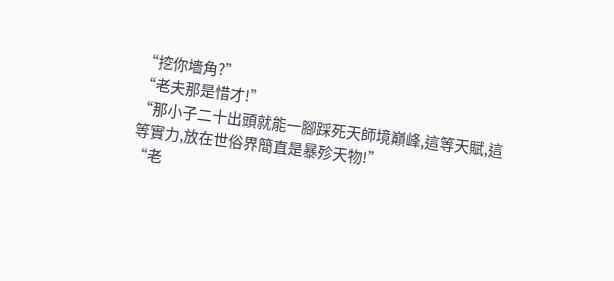“挖你墻角?”
“老夫那是惜才!”
“那小子二十出頭就能一腳踩死天師境巔峰,這等天賦,這等實力,放在世俗界簡直是暴殄天物!”
“老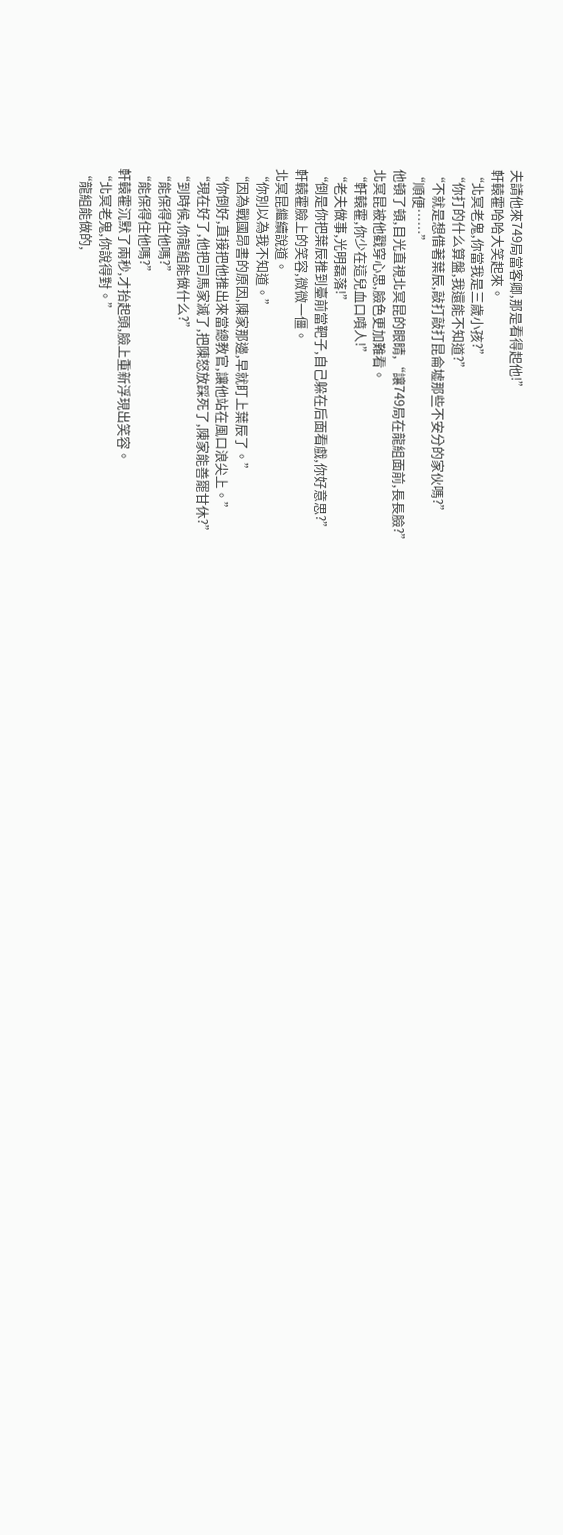夫請他來749局當客卿,那是看得起他!”
軒轅霍哈哈大笑起來。
“北冥老鬼,你當我是三歲小孩?”
“你打的什么算盤,我還能不知道?”
“不就是想借著葉辰,敲打敲打昆侖墟那些不安分的家伙嗎?”
“順便……”
他頓了頓,目光直視北冥昆的眼睛,“讓749局在龍組面前,長長臉?”
北冥昆被他戳穿心思,臉色更加難看。
“軒轅霍,你少在這兒血口噴人!”
“老夫做事,光明磊落!”
“倒是你把葉辰推到臺前當靶子,自己躲在后面看戲,你好意思?”
軒轅霍臉上的笑容,微微一僵。
北冥昆繼續說道。
“你別以為我不知道。”
“因為戰國昂書的原因,陳家那邊,早就盯上葉辰了。”
“你倒好,直接把他推出來當總教官,讓他站在風口浪尖上。”
“現在好了,他把司馬家滅了,把陳怒放踩死了,陳家能善罷甘休?”
“到時候,你龍組能做什么?”
“能保得住他嗎?”
“能保得住他嗎?”
軒轅霍沉默了兩秒,才抬起頭,臉上重新浮現出笑容。
“北冥老鬼,你說得對。”
“龍組能做的,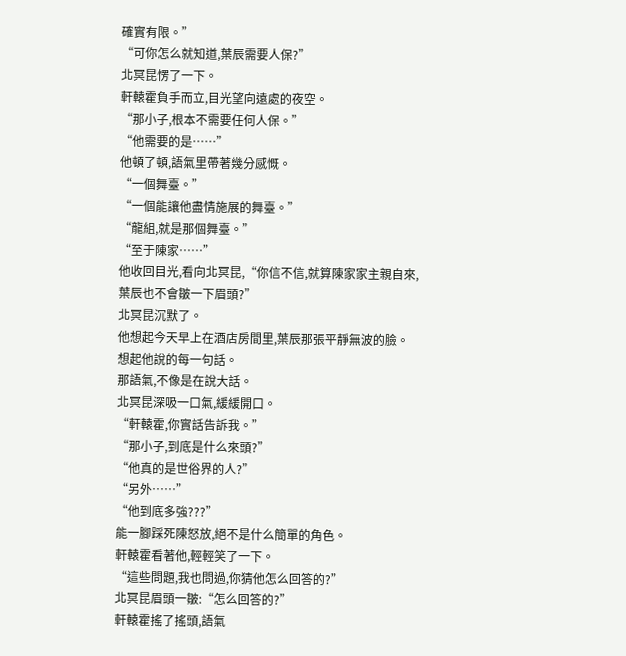確實有限。”
“可你怎么就知道,葉辰需要人保?”
北冥昆愣了一下。
軒轅霍負手而立,目光望向遠處的夜空。
“那小子,根本不需要任何人保。”
“他需要的是……”
他頓了頓,語氣里帶著幾分感慨。
“一個舞臺。”
“一個能讓他盡情施展的舞臺。”
“龍組,就是那個舞臺。”
“至于陳家……”
他收回目光,看向北冥昆,“你信不信,就算陳家家主親自來,葉辰也不會皺一下眉頭?”
北冥昆沉默了。
他想起今天早上在酒店房間里,葉辰那張平靜無波的臉。
想起他說的每一句話。
那語氣,不像是在說大話。
北冥昆深吸一口氣,緩緩開口。
“軒轅霍,你實話告訴我。”
“那小子,到底是什么來頭?”
“他真的是世俗界的人?”
“另外……”
“他到底多強???”
能一腳踩死陳怒放,絕不是什么簡單的角色。
軒轅霍看著他,輕輕笑了一下。
“這些問題,我也問過,你猜他怎么回答的?”
北冥昆眉頭一皺:“怎么回答的?”
軒轅霍搖了搖頭,語氣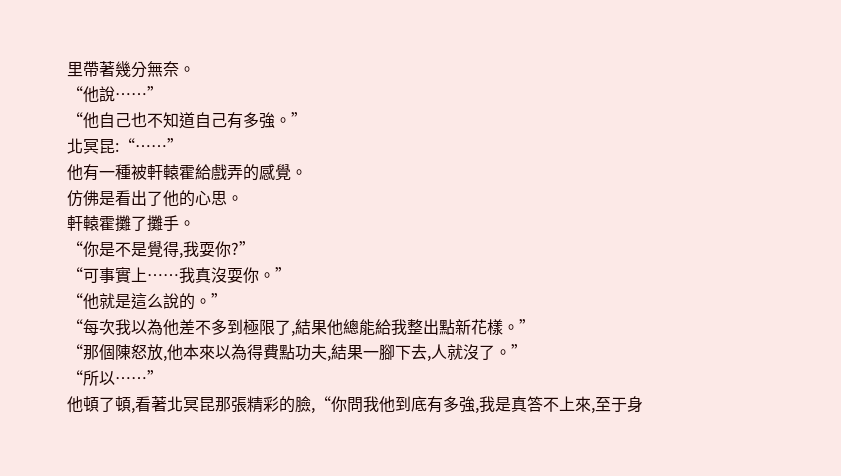里帶著幾分無奈。
“他說……”
“他自己也不知道自己有多強。”
北冥昆:“……”
他有一種被軒轅霍給戲弄的感覺。
仿佛是看出了他的心思。
軒轅霍攤了攤手。
“你是不是覺得,我耍你?”
“可事實上……我真沒耍你。”
“他就是這么說的。”
“每次我以為他差不多到極限了,結果他總能給我整出點新花樣。”
“那個陳怒放,他本來以為得費點功夫,結果一腳下去,人就沒了。”
“所以……”
他頓了頓,看著北冥昆那張精彩的臉,“你問我他到底有多強,我是真答不上來,至于身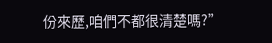份來歷,咱們不都很清楚嗎?”